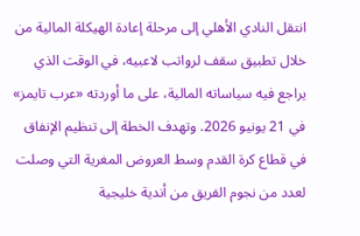انتقل النادي الأهلي إلى مرحلة إعادة الهيكلة المالية من خلال تطبيق سقف لرواتب لاعبيه، في الوقت الذي يراجع فيه سياساته المالية، على ما أوردته «عرب تايمز» في 21 يونيو 2026. وتهدف الخطة إلى تنظيم الإنفاق في قطاع كرة القدم وسط العروض المغرية التي وصلت لعدد من نجوم الفريق من أندية خليجية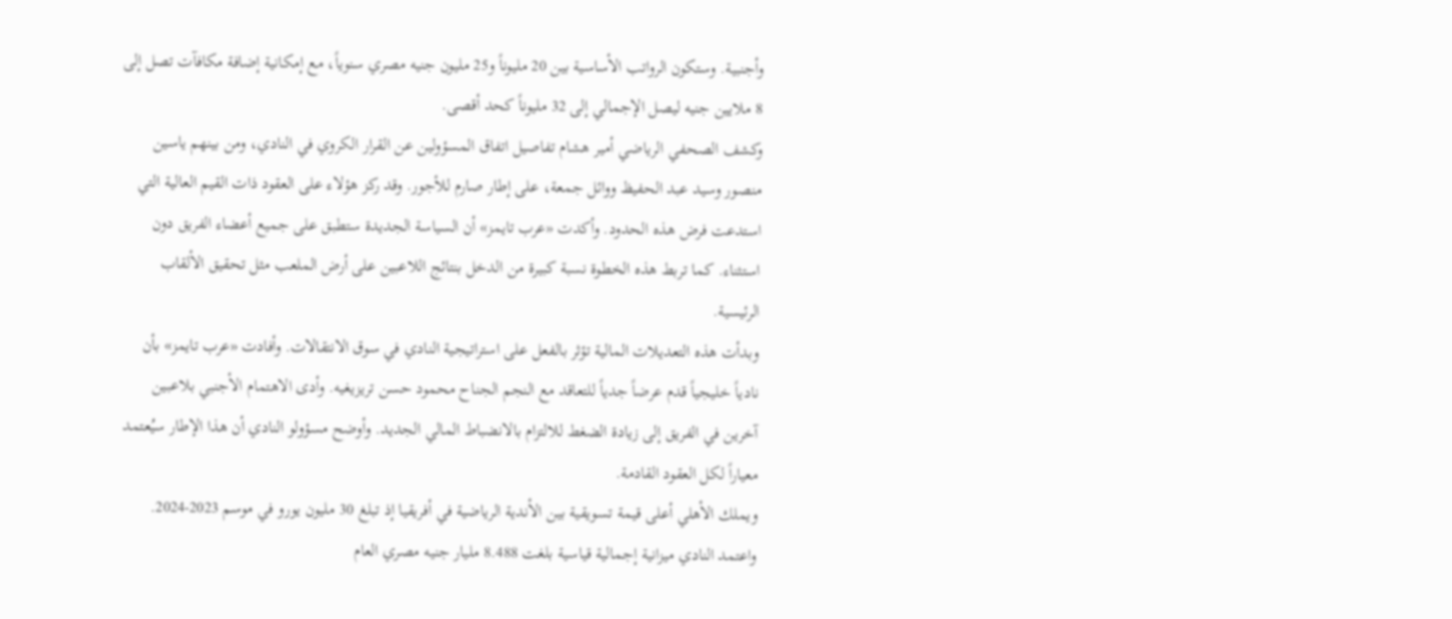وأجنبية. وستكون الرواتب الأساسية بين 20 مليوناً و25 مليون جنيه مصري سنوياً، مع إمكانية إضافة مكافآت تصل إلى 8 ملايين جنيه ليصل الإجمالي إلى 32 مليوناً كحد أقصى.
وكشف الصحفي الرياضي أمير هشام تفاصيل اتفاق المسؤولين عن القرار الكروي في النادي، ومن بينهم ياسين منصور وسيد عبد الحفيظ ووائل جمعة، على إطار صارم للأجور. وقد ركز هؤلاء على العقود ذات القيم العالية التي استدعت فرض هذه الحدود. وأكدت «عرب تايمز» أن السياسة الجديدة ستطبق على جميع أعضاء الفريق دون استثناء. كما تربط هذه الخطوة نسبة كبيرة من الدخل بنتائج اللاعبين على أرض الملعب مثل تحقيق الألقاب الرئيسية.
وبدأت هذه التعديلات المالية تؤثر بالفعل على استراتيجية النادي في سوق الانتقالات. وأفادت «عرب تايمز» بأن نادياً خليجياً قدم عرضاً جدياً للتعاقد مع النجم الجناح محمود حسن تريزيغيه. وأدى الاهتمام الأجنبي بلاعبين آخرين في الفريق إلى زيادة الضغط للالتزام بالانضباط المالي الجديد. وأوضح مسؤولو النادي أن هذا الإطار سيُعتمد معياراً لكل العقود القادمة.
ويملك الأهلي أعلى قيمة تسويقية بين الأندية الرياضية في أفريقيا إذ تبلغ 30 مليون يورو في موسم 2023-2024. واعتمد النادي ميزانية إجمالية قياسية بلغت 8.488 مليار جنيه مصري العام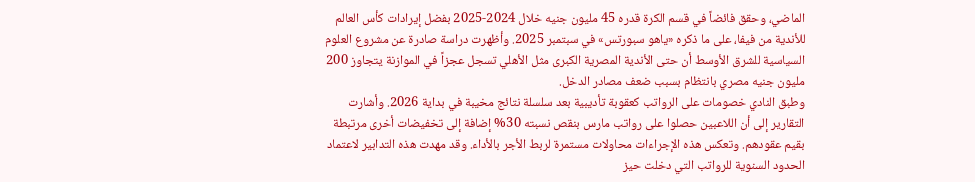الماضي، وحقق فائضاً في قسم الكرة قدره 45 مليون جنيه خلال 2024-2025 بفضل إيرادات كأس العالم للأندية من فيفا، على ما ذكره «ياهو سبورتس» في سبتمبر 2025. وأظهرت دراسة صادرة عن مشروع العلوم السياسية للشرق الأوسط أن حتى الأندية المصرية الكبرى مثل الأهلي تسجل عجزاً في الموازنة يتجاوز 200 مليون جنيه مصري بانتظام بسبب ضعف مصادر الدخل.
وطبق النادي خصومات على الرواتب كعقوبة تأديبية بعد سلسلة نتائج مخيبة في بداية 2026. وأشارت التقارير إلى أن اللاعبين حصلوا على رواتب مارس بنقص نسبته 30% إضافة إلى تخفيضات أخرى مرتبطة بقيم عقودهم. وتعكس هذه الإجراءات محاولات مستمرة لربط الأجر بالأداء. وقد مهدت هذه التدابير لاعتماد الحدود السنوية للرواتب التي دخلت حيز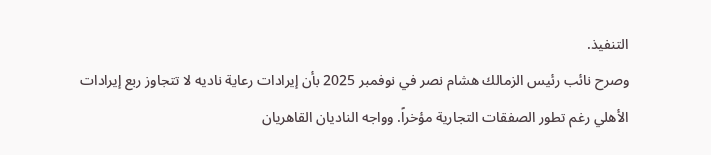التنفيذ.
وصرح نائب رئيس الزمالك هشام نصر في نوفمبر 2025 بأن إيرادات رعاية ناديه لا تتجاوز ربع إيرادات الأهلي رغم تطور الصفقات التجارية مؤخراً. وواجه الناديان القاهريان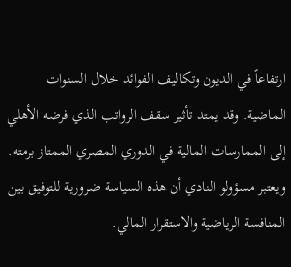ارتفاعاً في الديون وتكاليف الفوائد خلال السنوات الماضية. وقد يمتد تأثير سقف الرواتب الذي فرضه الأهلي إلى الممارسات المالية في الدوري المصري الممتاز برمته. ويعتبر مسؤولو النادي أن هذه السياسة ضرورية للتوفيق بين المنافسة الرياضية والاستقرار المالي.